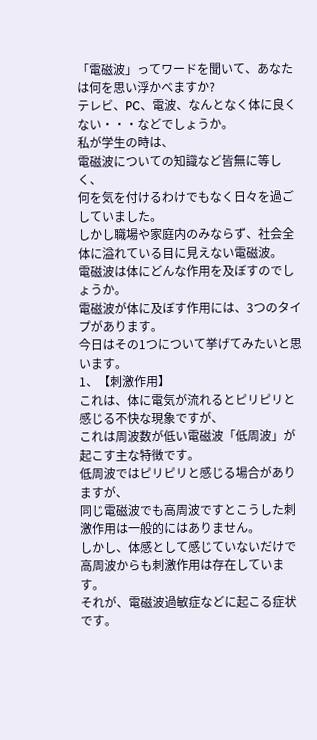「電磁波」ってワードを聞いて、あなたは何を思い浮かべますか?
テレビ、PC、電波、なんとなく体に良くない・・・などでしょうか。
私が学生の時は、
電磁波についての知識など皆無に等しく、
何を気を付けるわけでもなく日々を過ごしていました。
しかし職場や家庭内のみならず、社会全体に溢れている目に見えない電磁波。
電磁波は体にどんな作用を及ぼすのでしょうか。
電磁波が体に及ぼす作用には、3つのタイプがあります。
今日はその1つについて挙げてみたいと思います。
1、【刺激作用】
これは、体に電気が流れるとピリピリと感じる不快な現象ですが、
これは周波数が低い電磁波「低周波」が起こす主な特徴です。
低周波ではピリピリと感じる場合がありますが、
同じ電磁波でも高周波ですとこうした刺激作用は一般的にはありません。
しかし、体感として感じていないだけで
高周波からも刺激作用は存在しています。
それが、電磁波過敏症などに起こる症状です。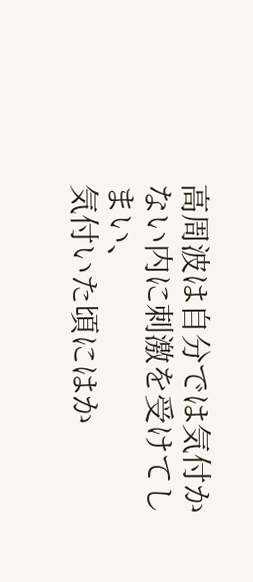高周波は自分では気付かない内に刺激を受けてしまい、
気付いた頃にはか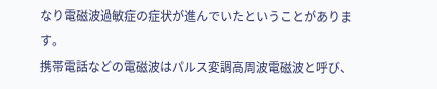なり電磁波過敏症の症状が進んでいたということがあります。
携帯電話などの電磁波はパルス変調高周波電磁波と呼び、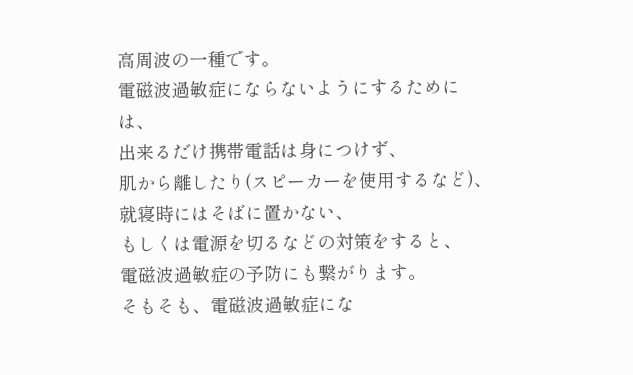高周波の一種です。
電磁波過敏症にならないようにするためには、
出来るだけ携帯電話は身につけず、
肌から離したり(スピーカーを使用するなど)、
就寝時にはそばに置かない、
もしくは電源を切るなどの対策をすると、
電磁波過敏症の予防にも繋がります。
そもそも、電磁波過敏症にな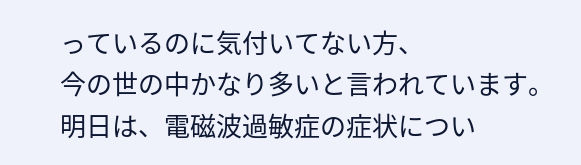っているのに気付いてない方、
今の世の中かなり多いと言われています。
明日は、電磁波過敏症の症状につい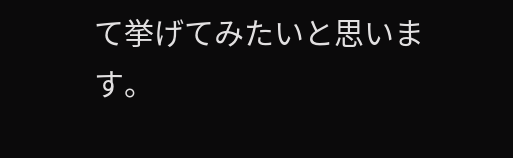て挙げてみたいと思います。